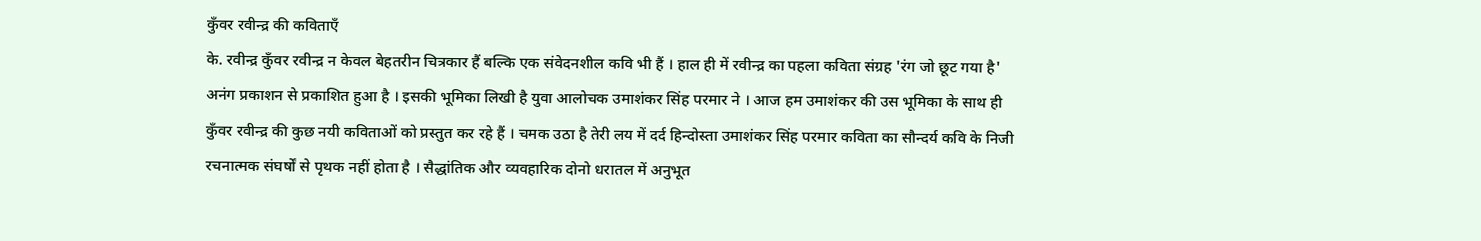कुँवर रवीन्द्र की कविताएँ
के. रवीन्द्र कुँवर रवीन्द्र न केवल बेहतरीन चित्रकार हैं बल्कि एक संवेदनशील कवि भी हैं । हाल ही में रवीन्द्र का पहला कविता संग्रह 'रंग जो छूट गया है' अनंग प्रकाशन से प्रकाशित हुआ है । इसकी भूमिका लिखी है युवा आलोचक उमाशंकर सिंह परमार ने । आज हम उमाशंकर की उस भूमिका के साथ ही कुँवर रवीन्द्र की कुछ नयी कविताओं को प्रस्तुत कर रहे हैं । चमक उठा है तेरी लय में दर्द हिन्दोस्ता उमाशंकर सिंह परमार कविता का सौन्दर्य कवि के निजी रचनात्मक संघर्षों से पृथक नहीं होता है । सैद्धांतिक और व्यवहारिक दोनो धरातल में अनुभूत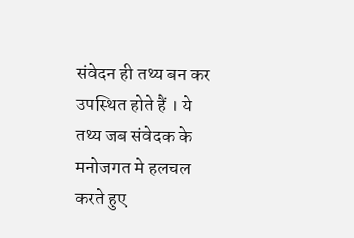संवेदन ही तथ्य बन कर उपस्थित होते हैं । ये तथ्य जब संवेदक के मनोजगत मे हलचल करते हुए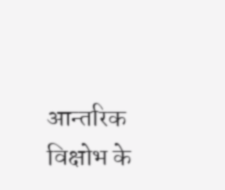आन्तरिक विक्षोभ के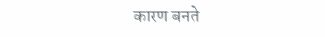कारण बनते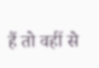हैं तो वहीं से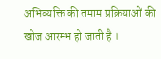अभिव्यक्ति की तमाम प्रक्रियाओं की खोज आरम्भ हो जाती है ।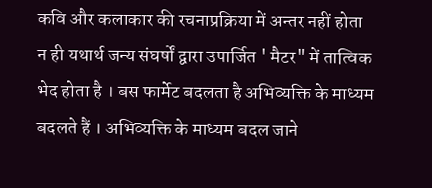कवि और कलाकार की रचनाप्रक्रिया में अन्तर नहीं होता न ही यथार्थ जन्य संघर्षों द्वारा उपार्जित ' मैटर" में तात्विक भेद होता है । बस फार्मेट बदलता है अभिव्यक्ति के माध्यम बदलते हैं । अभिव्यक्ति के माध्यम बदल जाने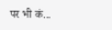पर भी कं...